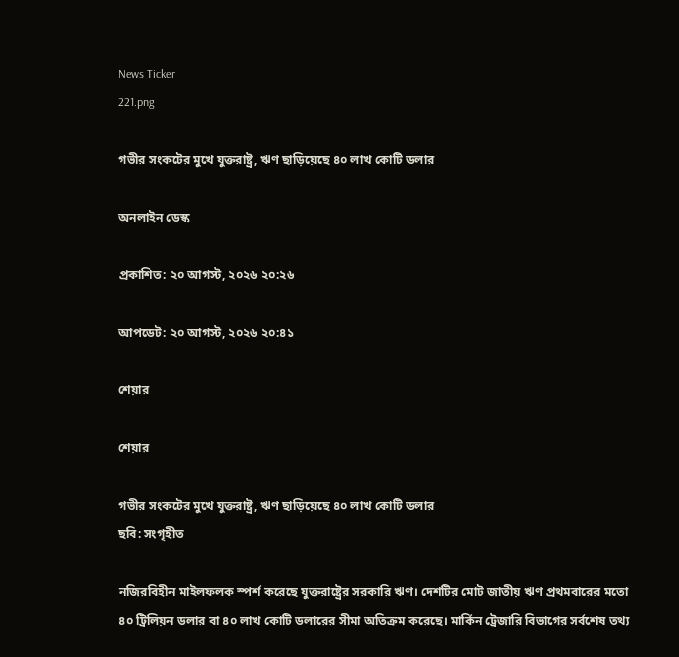News Ticker
221.png

গভীর সংকটের মুখে যুক্তরাষ্ট্র, ঋণ ছাড়িয়েছে ৪০ লাখ কোটি ডলার

অনলাইন ডেস্ক

প্রকাশিত: ২০ আগস্ট, ২০২৬ ২০:২৬

আপডেট: ২০ আগস্ট, ২০২৬ ২০:৪১

শেয়ার

শেয়ার

গভীর সংকটের মুখে যুক্তরাষ্ট্র, ঋণ ছাড়িয়েছে ৪০ লাখ কোটি ডলার
ছবি: সংগৃহীত

নজিরবিহীন মাইলফলক স্পর্শ করেছে যুক্তরাষ্ট্রের সরকারি ঋণ। দেশটির মোট জাতীয় ঋণ প্রথমবারের মতো ৪০ ট্রিলিয়ন ডলার বা ৪০ লাখ কোটি ডলারের সীমা অতিক্রম করেছে। মার্কিন ট্রেজারি বিভাগের সর্বশেষ তথ্য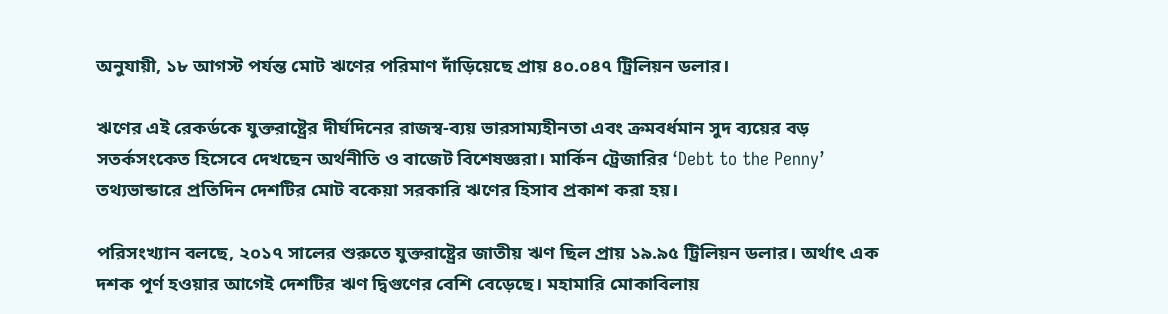অনুযায়ী, ১৮ আগস্ট পর্যন্ত মোট ঋণের পরিমাণ দাঁড়িয়েছে প্রায় ৪০.০৪৭ ট্রিলিয়ন ডলার।

ঋণের এই রেকর্ডকে যুক্তরাষ্ট্রের দীর্ঘদিনের রাজস্ব-ব্যয় ভারসাম্যহীনতা এবং ক্রমবর্ধমান সুদ ব্যয়ের বড় সতর্কসংকেত হিসেবে দেখছেন অর্থনীতি ও বাজেট বিশেষজ্ঞরা। মার্কিন ট্রেজারির ‘Debt to the Penny’ তথ্যভান্ডারে প্রতিদিন দেশটির মোট বকেয়া সরকারি ঋণের হিসাব প্রকাশ করা হয়।

পরিসংখ্যান বলছে, ২০১৭ সালের শুরুতে যুক্তরাষ্ট্রের জাতীয় ঋণ ছিল প্রায় ১৯.৯৫ ট্রিলিয়ন ডলার। অর্থাৎ এক দশক পূর্ণ হওয়ার আগেই দেশটির ঋণ দ্বিগুণের বেশি বেড়েছে। মহামারি মোকাবিলায়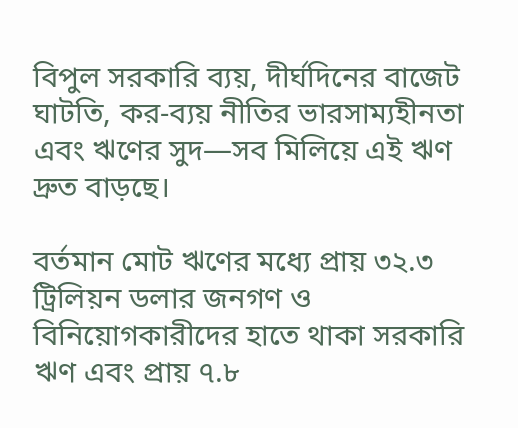বিপুল সরকারি ব্যয়, দীর্ঘদিনের বাজেট ঘাটতি, কর-ব্যয় নীতির ভারসাম্যহীনতা এবং ঋণের সুদ—সব মিলিয়ে এই ঋণ দ্রুত বাড়ছে।

বর্তমান মোট ঋণের মধ্যে প্রায় ৩২.৩ ট্রিলিয়ন ডলার জনগণ ও বিনিয়োগকারীদের হাতে থাকা সরকারি ঋণ এবং প্রায় ৭.৮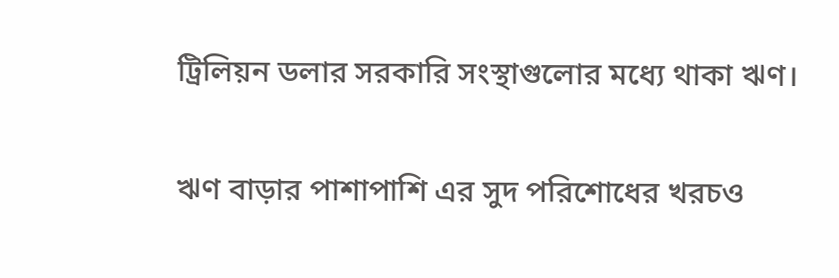ট্রিলিয়ন ডলার সরকারি সংস্থাগুলোর মধ্যে থাকা ঋণ।

ঋণ বাড়ার পাশাপাশি এর সুদ পরিশোধের খরচও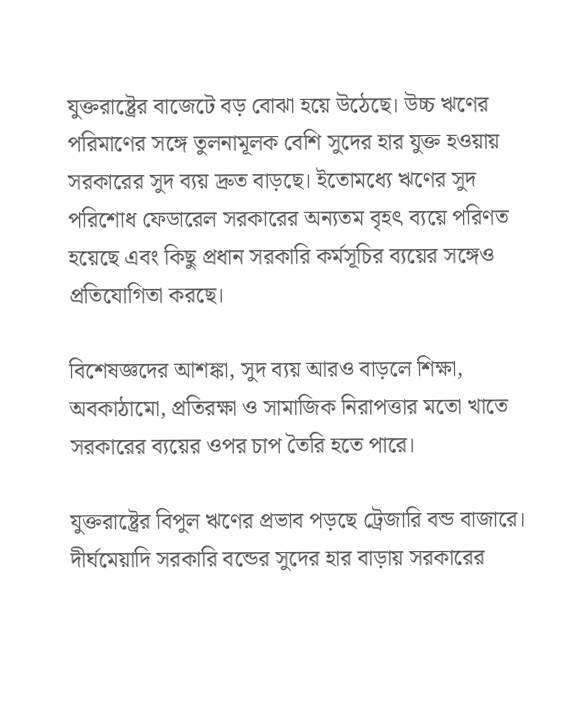যুক্তরাষ্ট্রের বাজেটে বড় বোঝা হয়ে উঠেছে। উচ্চ ঋণের পরিমাণের সঙ্গে তুলনামূলক বেশি সুদের হার যুক্ত হওয়ায় সরকারের সুদ ব্যয় দ্রুত বাড়ছে। ইতোমধ্যে ঋণের সুদ পরিশোধ ফেডারেল সরকারের অন্যতম বৃহৎ ব্যয়ে পরিণত হয়েছে এবং কিছু প্রধান সরকারি কর্মসূচির ব্যয়ের সঙ্গেও প্রতিযোগিতা করছে।

বিশেষজ্ঞদের আশঙ্কা, সুদ ব্যয় আরও বাড়লে শিক্ষা, অবকাঠামো, প্রতিরক্ষা ও সামাজিক নিরাপত্তার মতো খাতে সরকারের ব্যয়ের ওপর চাপ তৈরি হতে পারে।

যুক্তরাষ্ট্রের বিপুল ঋণের প্রভাব পড়ছে ট্রেজারি বন্ড বাজারে। দীর্ঘমেয়াদি সরকারি বন্ডের সুদের হার বাড়ায় সরকারের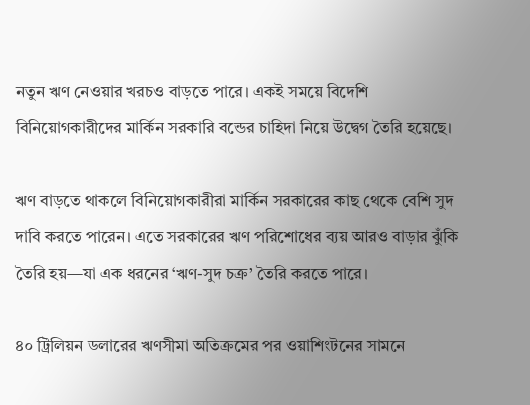নতুন ঋণ নেওয়ার খরচও বাড়তে পারে। একই সময়ে বিদেশি বিনিয়োগকারীদের মার্কিন সরকারি বন্ডের চাহিদা নিয়ে উদ্বেগ তৈরি হয়েছে।

ঋণ বাড়তে থাকলে বিনিয়োগকারীরা মার্কিন সরকারের কাছ থেকে বেশি সুদ দাবি করতে পারেন। এতে সরকারের ঋণ পরিশোধের ব্যয় আরও বাড়ার ঝুঁকি তৈরি হয়—যা এক ধরনের ‘ঋণ-সুদ চক্র’ তৈরি করতে পারে।

৪০ ট্রিলিয়ন ডলারের ঋণসীমা অতিক্রমের পর ওয়াশিংটনের সামনে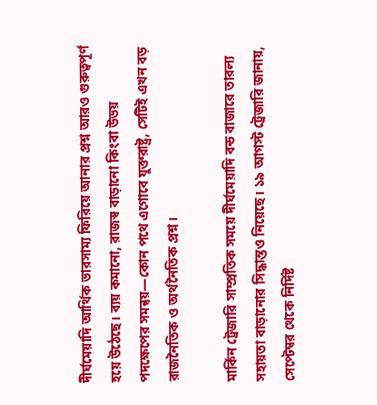দীর্ঘমেয়াদি আর্থিক ভারসাম্য ফিরিয়ে আনার প্রশ্ন আরও গুরুত্বপূর্ণ হয়ে উঠেছে। ব্যয় কমানো, রাজস্ব বাড়ানো কিংবা উভয় পদক্ষেপের সমন্বয়—কোন পথে এগোবে যুক্তরাষ্ট্র, সেটিই এখন বড় রাজনৈতিক ও অর্থনৈতিক প্রশ্ন।

মার্কিন ট্রেজারি সাম্প্রতিক সময়ে দীর্ঘমেয়াদি বন্ড বাজারে তারল্য সহায়তা বাড়ানোর সিদ্ধান্তও নিয়েছে। ১৯ আগস্ট ট্রেজারি জানায়, সেপ্টেম্বর থেকে নির্দিষ্ট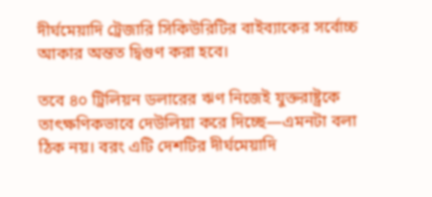দীর্ঘমেয়াদি ট্রেজারি সিকিউরিটির বাইব্যাকের সর্বোচ্চ আকার অন্তত দ্বিগুণ করা হবে।

তবে ৪০ ট্রিলিয়ন ডলারের ঋণ নিজেই যুক্তরাষ্ট্রকে তাৎক্ষণিকভাবে দেউলিয়া করে দিচ্ছে—এমনটা বলা ঠিক নয়। বরং এটি দেশটির দীর্ঘমেয়াদি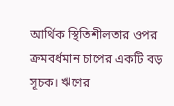আর্থিক স্থিতিশীলতার ওপর ক্রমবর্ধমান চাপের একটি বড় সূচক। ঋণের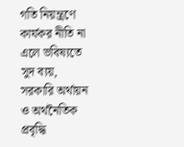গতি নিয়ন্ত্রণে কার্যকর নীতি না এলে ভবিষ্যতে সুদ ব্যয়, সরকারি অর্থায়ন ও অর্থনৈতিক প্রবৃদ্ধি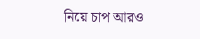নিয়ে চাপ আরও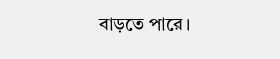বাড়তে পারে।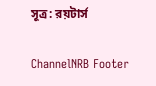সূত্র: রয়টার্স

ChannelNRB Footer